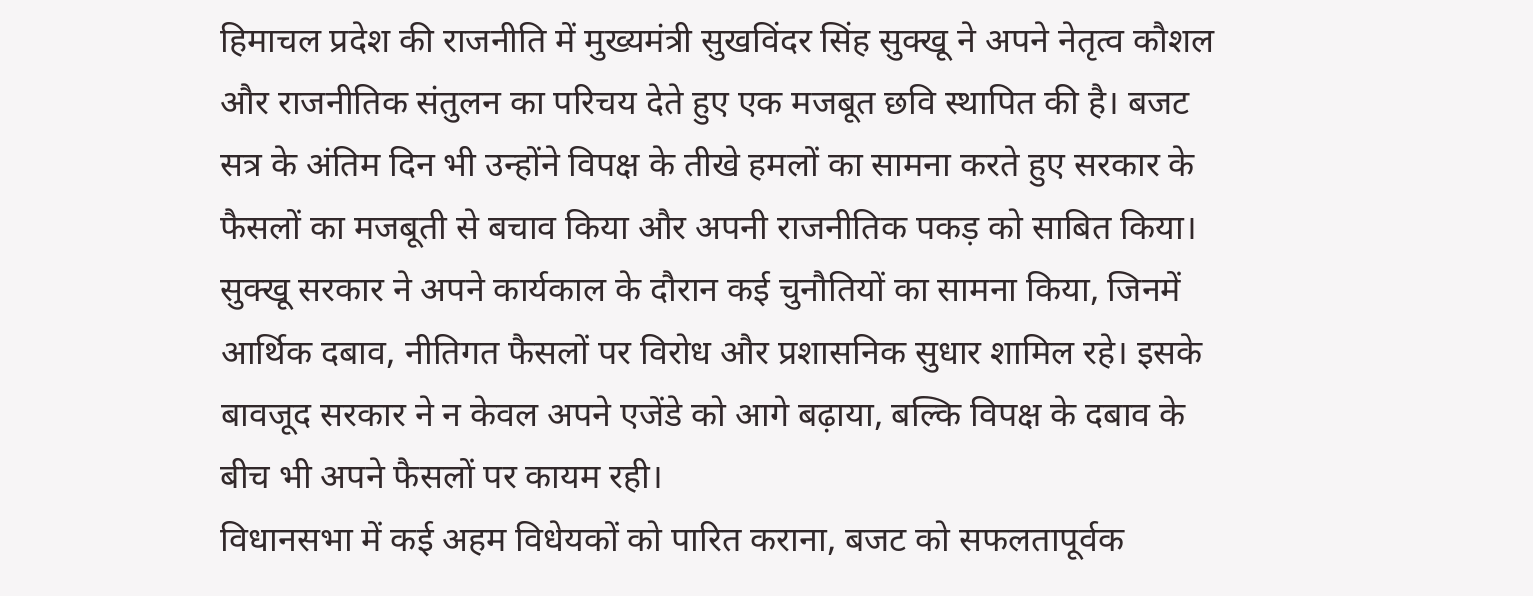हिमाचल प्रदेश की राजनीति में मुख्यमंत्री सुखविंदर सिंह सुक्खू ने अपने नेतृत्व कौशल और राजनीतिक संतुलन का परिचय देते हुए एक मजबूत छवि स्थापित की है। बजट सत्र के अंतिम दिन भी उन्होंने विपक्ष के तीखे हमलों का सामना करते हुए सरकार के फैसलों का मजबूती से बचाव किया और अपनी राजनीतिक पकड़ को साबित किया।
सुक्खू सरकार ने अपने कार्यकाल के दौरान कई चुनौतियों का सामना किया, जिनमें आर्थिक दबाव, नीतिगत फैसलों पर विरोध और प्रशासनिक सुधार शामिल रहे। इसके बावजूद सरकार ने न केवल अपने एजेंडे को आगे बढ़ाया, बल्कि विपक्ष के दबाव के बीच भी अपने फैसलों पर कायम रही।
विधानसभा में कई अहम विधेयकों को पारित कराना, बजट को सफलतापूर्वक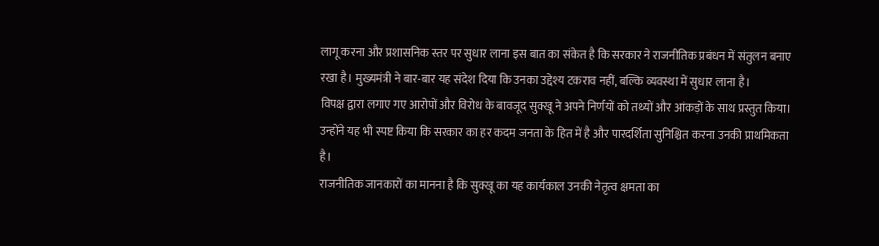लागू करना और प्रशासनिक स्तर पर सुधार लाना इस बात का संकेत है कि सरकार ने राजनीतिक प्रबंधन में संतुलन बनाए रखा है। मुख्यमंत्री ने बार-बार यह संदेश दिया कि उनका उद्देश्य टकराव नहीं, बल्कि व्यवस्था में सुधार लाना है।
विपक्ष द्वारा लगाए गए आरोपों और विरोध के बावजूद सुक्खू ने अपने निर्णयों को तथ्यों और आंकड़ों के साथ प्रस्तुत किया। उन्होंने यह भी स्पष्ट किया कि सरकार का हर कदम जनता के हित में है और पारदर्शिता सुनिश्चित करना उनकी प्राथमिकता है।
राजनीतिक जानकारों का मानना है कि सुक्खू का यह कार्यकाल उनकी नेतृत्व क्षमता का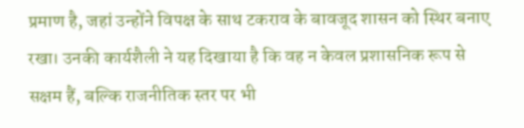प्रमाण है, जहां उन्होंने विपक्ष के साथ टकराव के बावजूद शासन को स्थिर बनाए रखा। उनकी कार्यशैली ने यह दिखाया है कि वह न केवल प्रशासनिक रूप से सक्षम हैं, बल्कि राजनीतिक स्तर पर भी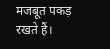मजबूत पकड़ रखते हैं।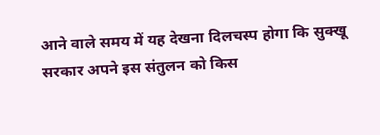आने वाले समय में यह देखना दिलचस्प होगा कि सुक्खू सरकार अपने इस संतुलन को किस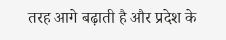तरह आगे बढ़ाती है और प्रदेश के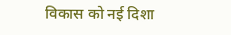विकास को नई दिशा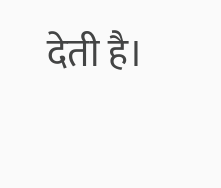देती है।